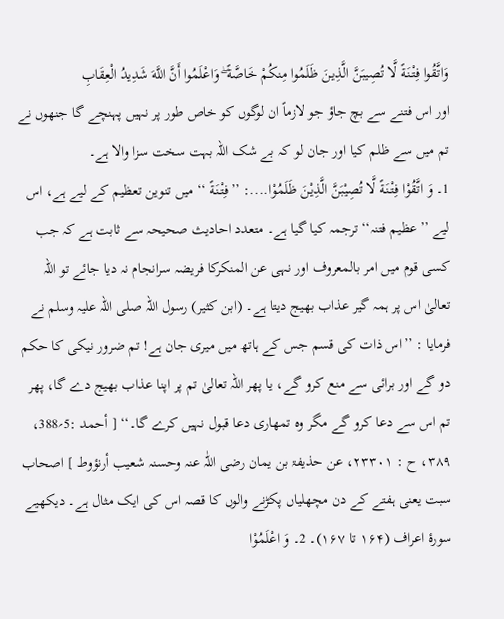وَاتَّقُوا فِتْنَةً لَّا تُصِيبَنَّ الَّذِينَ ظَلَمُوا مِنكُمْ خَاصَّةً ۖ وَاعْلَمُوا أَنَّ اللَّهَ شَدِيدُ الْعِقَابِ
اور اس فتنے سے بچ جاؤ جو لازماً ان لوگوں کو خاص طور پر نہیں پہنچے گا جنھوں نے تم میں سے ظلم کیا اور جان لو کہ بے شک اللہ بہت سخت سزا والا ہے۔
1۔ وَ اتَّقُوْا فِتْنَةً لَّا تُصِيْبَنَّ الَّذِيْنَ ظَلَمُوْا....: ’’فِتْنَةً ‘‘ میں تنوین تعظیم کے لیے ہے، اس لیے ’’عظیم فتنہ‘‘ ترجمہ کیا گیا ہے۔ متعدد احادیث صحیحہ سے ثابت ہے کہ جب کسی قوم میں امر بالمعروف اور نہی عن المنکرکا فریضہ سرانجام نہ دیا جائے تو اللہ تعالیٰ اس پر ہمہ گیر عذاب بھیج دیتا ہے۔ (ابن کثیر) رسول اللہ صلی اللہ علیہ وسلم نے فرمایا : ’’اس ذات کی قسم جس کے ہاتھ میں میری جان ہے! تم ضرور نیکی کا حکم دو گے اور برائی سے منع کرو گے، یا پھر اللہ تعالیٰ تم پر اپنا عذاب بھیج دے گا، پھر تم اس سے دعا کرو گے مگر وہ تمھاری دعا قبول نہیں کرے گا۔‘‘ [ أحمد :5؍388، ۳۸۹، ح : ۲۳۳۰۱، عن حذیفۃ بن یمان رضی اللّٰہ عنہ وحسنہ شعیب أرنؤوط ] اصحاب سبت یعنی ہفتے کے دن مچھلیاں پکڑنے والوں کا قصہ اس کی ایک مثال ہے۔ دیکھیے سورۂ اعراف (۱۶۴ تا ۱۶۷)۔ 2۔ وَ اعْلَمُوْا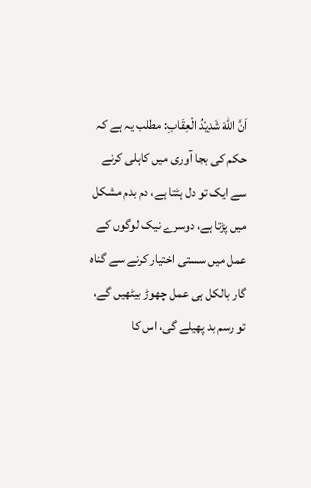اَنَّ اللّٰهَ شَدِيْدُ الْعِقَابِ: مطلب یہ ہے کہ حکم کی بجا آوری میں کاہلی کرنے سے ایک تو دل ہٹتا ہے، دم بدم مشکل میں پڑتا ہے، دوسرے نیک لوگوں کے عمل میں سستی اختیار کرنے سے گناہ گار بالکل ہی عمل چھوڑ بیٹھیں گے، تو رسم بد پھیلے گی، اس کا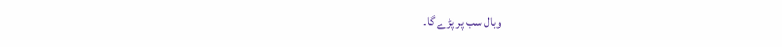وبال سب پر پڑے گا۔